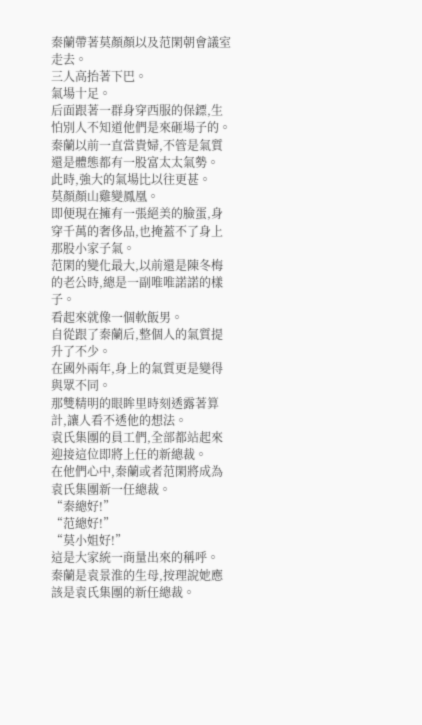秦蘭帶著莫顏顏以及范閑朝會議室走去。
三人高抬著下巴。
氣場十足。
后面跟著一群身穿西服的保鏢,生怕別人不知道他們是來砸場子的。
秦蘭以前一直當貴婦,不管是氣質還是體態都有一股富太太氣勢。
此時,強大的氣場比以往更甚。
莫顏顏山雞變鳳凰。
即便現在擁有一張絕美的臉蛋,身穿千萬的奢侈品,也掩蓋不了身上那股小家子氣。
范閑的變化最大,以前還是陳冬梅的老公時,總是一副唯唯諾諾的樣子。
看起來就像一個軟飯男。
自從跟了秦蘭后,整個人的氣質提升了不少。
在國外兩年,身上的氣質更是變得與眾不同。
那雙精明的眼眸里時刻透露著算計,讓人看不透他的想法。
袁氏集團的員工們,全部都站起來迎接這位即將上任的新總裁。
在他們心中,秦蘭或者范閑將成為袁氏集團新一任總裁。
“秦總好!”
“范總好!”
“莫小姐好!”
這是大家統一商量出來的稱呼。
秦蘭是袁景淮的生母,按理說她應該是袁氏集團的新任總裁。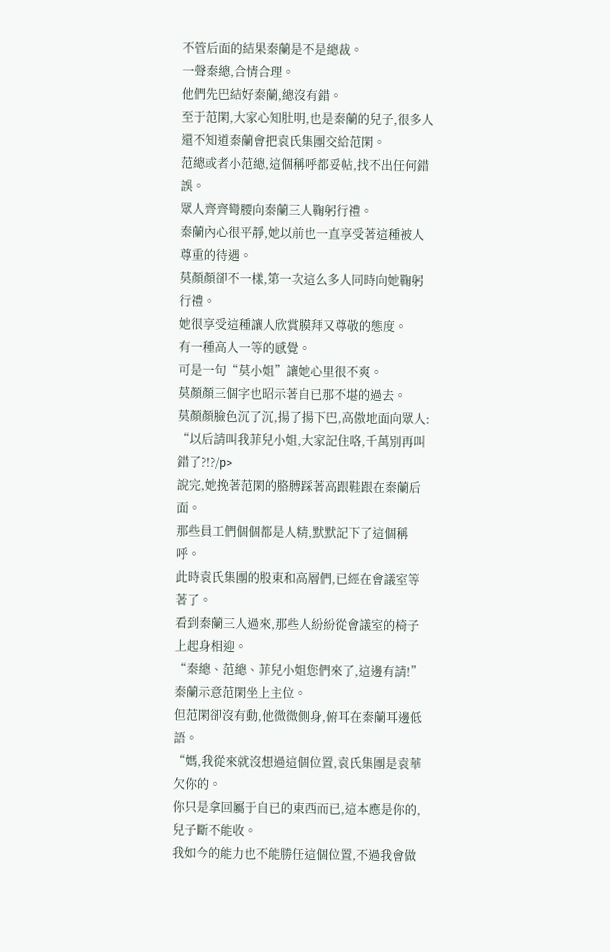不管后面的結果秦蘭是不是總裁。
一聲秦總,合情合理。
他們先巴結好秦蘭,總沒有錯。
至于范閑,大家心知肚明,也是秦蘭的兒子,很多人還不知道秦蘭會把袁氏集團交給范閑。
范總或者小范總,這個稱呼都妥帖,找不出任何錯誤。
眾人齊齊彎腰向秦蘭三人鞠躬行禮。
秦蘭內心很平靜,她以前也一直享受著這種被人尊重的待遇。
莫顏顏卻不一樣,第一次這么多人同時向她鞠躬行禮。
她很享受這種讓人欣賞膜拜又尊敬的態度。
有一種高人一等的感覺。
可是一句“莫小姐”讓她心里很不爽。
莫顏顏三個字也昭示著自已那不堪的過去。
莫顏顏臉色沉了沉,揚了揚下巴,高傲地面向眾人:
“以后請叫我菲兒小姐,大家記住咯,千萬別再叫錯了?!?/p>
說完,她挽著范閑的胳膊踩著高跟鞋跟在秦蘭后面。
那些員工們個個都是人精,默默記下了這個稱呼。
此時袁氏集團的股東和高層們,已經在會議室等著了。
看到秦蘭三人過來,那些人紛紛從會議室的椅子上起身相迎。
“秦總、范總、菲兒小姐您們來了,這邊有請!”
秦蘭示意范閑坐上主位。
但范閑卻沒有動,他微微側身,俯耳在秦蘭耳邊低語。
“媽,我從來就沒想過這個位置,袁氏集團是袁華欠你的。
你只是拿回屬于自已的東西而已,這本應是你的,兒子斷不能收。
我如今的能力也不能勝任這個位置,不過我會做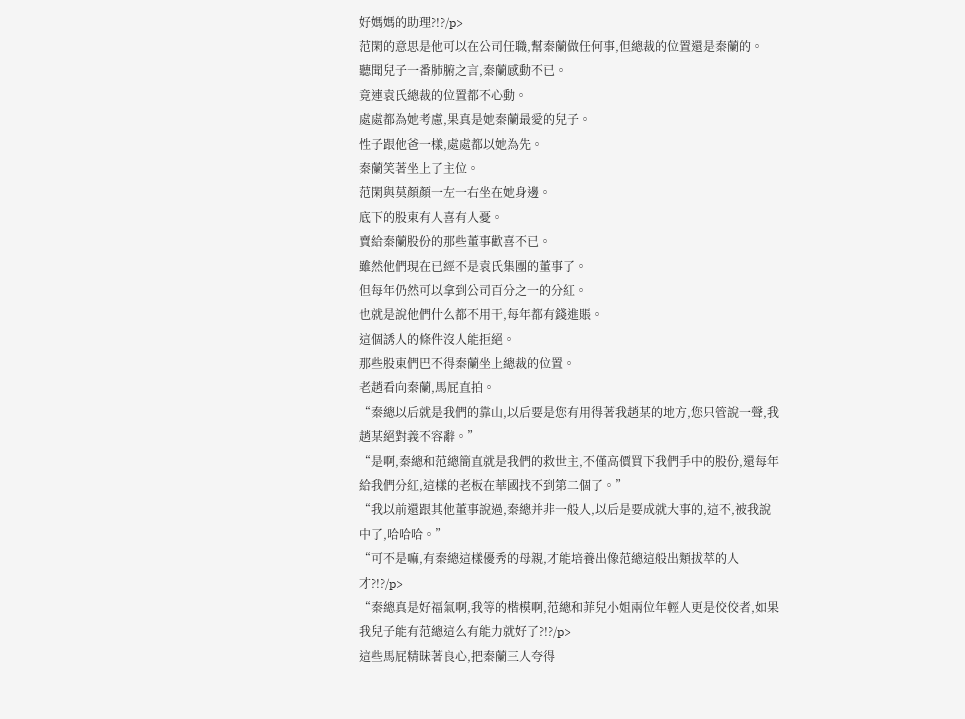好媽媽的助理?!?/p>
范閑的意思是他可以在公司任職,幫秦蘭做任何事,但總裁的位置還是秦蘭的。
聽聞兒子一番肺腑之言,秦蘭感動不已。
竟連袁氏總裁的位置都不心動。
處處都為她考慮,果真是她秦蘭最愛的兒子。
性子跟他爸一樣,處處都以她為先。
秦蘭笑著坐上了主位。
范閑與莫顏顏一左一右坐在她身邊。
底下的股東有人喜有人憂。
賣給秦蘭股份的那些董事歡喜不已。
雖然他們現在已經不是袁氏集團的董事了。
但每年仍然可以拿到公司百分之一的分紅。
也就是說他們什么都不用干,每年都有錢進賬。
這個誘人的條件沒人能拒絕。
那些股東們巴不得秦蘭坐上總裁的位置。
老趙看向秦蘭,馬屁直拍。
“秦總以后就是我們的靠山,以后要是您有用得著我趙某的地方,您只管說一聲,我趙某絕對義不容辭。”
“是啊,秦總和范總簡直就是我們的救世主,不僅高價買下我們手中的股份,還每年給我們分紅,這樣的老板在華國找不到第二個了。”
“我以前還跟其他董事說過,秦總并非一般人,以后是要成就大事的,這不,被我說中了,哈哈哈。”
“可不是嘛,有秦總這樣優秀的母親,才能培養出像范總這般出類拔萃的人才?!?/p>
“秦總真是好福氣啊,我等的楷模啊,范總和菲兒小姐兩位年輕人更是佼佼者,如果我兒子能有范總這么有能力就好了?!?/p>
這些馬屁精昧著良心,把秦蘭三人夸得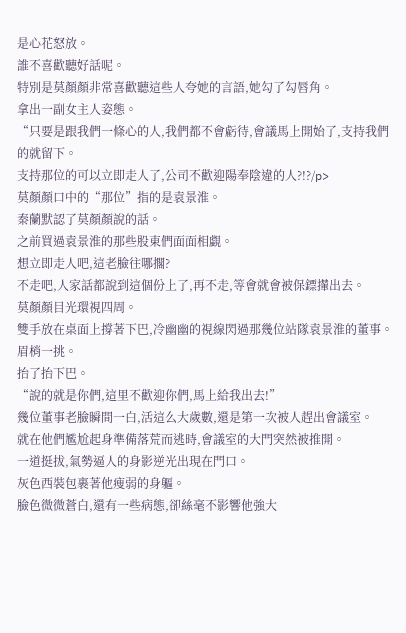是心花怒放。
誰不喜歡聽好話呢。
特別是莫顏顏非常喜歡聽這些人夸她的言語,她勾了勾唇角。
拿出一副女主人姿態。
“只要是跟我們一條心的人,我們都不會虧待,會議馬上開始了,支持我們的就留下。
支持那位的可以立即走人了,公司不歡迎陽奉陰違的人?!?/p>
莫顏顏口中的“那位”指的是袁景淮。
秦蘭默認了莫顏顏說的話。
之前買過袁景淮的那些股東們面面相覷。
想立即走人吧,這老臉往哪擱?
不走吧,人家話都說到這個份上了,再不走,等會就會被保鏢攆出去。
莫顏顏目光環視四周。
雙手放在桌面上撐著下巴,冷幽幽的視線閃過那幾位站隊袁景淮的董事。
眉梢一挑。
抬了抬下巴。
“說的就是你們,這里不歡迎你們,馬上給我出去!”
幾位董事老臉瞬間一白,活這么大歲數,還是第一次被人趕出會議室。
就在他們尷尬起身準備落荒而逃時,會議室的大門突然被推開。
一道挺拔,氣勢逼人的身影逆光出現在門口。
灰色西裝包裹著他瘦弱的身軀。
臉色微微蒼白,還有一些病態,卻絲毫不影響他強大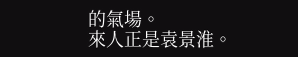的氣場。
來人正是袁景淮。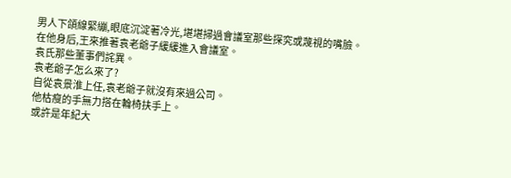男人下頜線緊繃,眼底沉淀著冷光,堪堪掃過會議室那些探究或蔑視的嘴臉。
在他身后,王來推著袁老爺子緩緩進入會議室。
袁氏那些董事們詫異。
袁老爺子怎么來了?
自從袁景淮上任,袁老爺子就沒有來過公司。
他枯瘦的手無力搭在輪椅扶手上。
或許是年紀大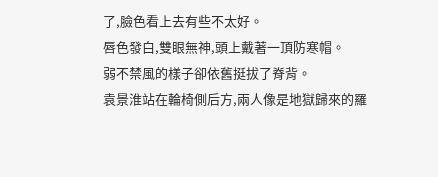了,臉色看上去有些不太好。
唇色發白,雙眼無神,頭上戴著一頂防寒帽。
弱不禁風的樣子卻依舊挺拔了脊背。
袁景淮站在輪椅側后方,兩人像是地獄歸來的羅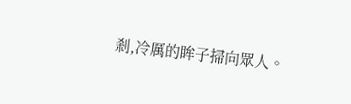剎,冷厲的眸子掃向眾人。